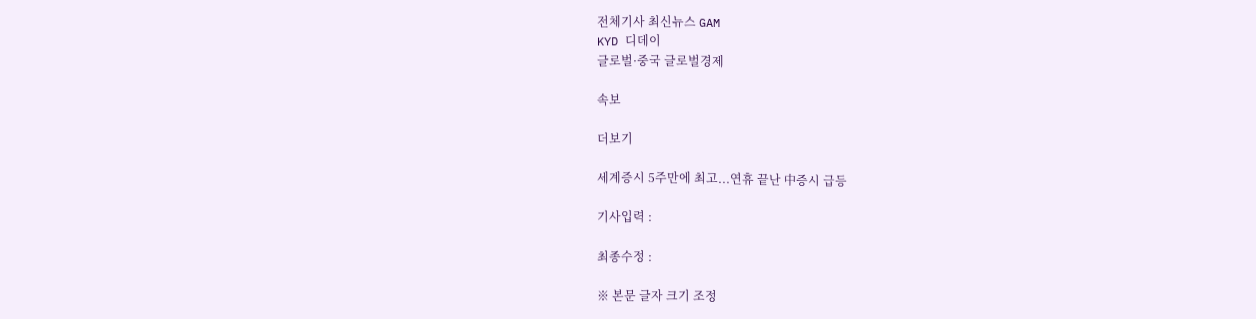전체기사 최신뉴스 GAM
KYD 디데이
글로벌·중국 글로벌경제

속보

더보기

세계증시 5주만에 최고...연휴 끝난 中증시 급등

기사입력 :

최종수정 :

※ 본문 글자 크기 조정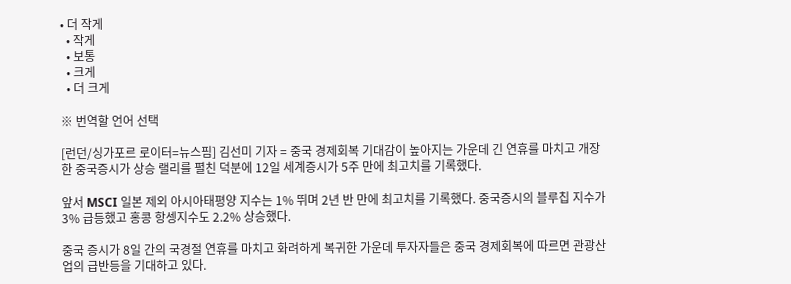• 더 작게
  • 작게
  • 보통
  • 크게
  • 더 크게

※ 번역할 언어 선택

[런던/싱가포르 로이터=뉴스핌] 김선미 기자 = 중국 경제회복 기대감이 높아지는 가운데 긴 연휴를 마치고 개장한 중국증시가 상승 랠리를 펼친 덕분에 12일 세계증시가 5주 만에 최고치를 기록했다.

앞서 MSCI 일본 제외 아시아태평양 지수는 1% 뛰며 2년 반 만에 최고치를 기록했다. 중국증시의 블루칩 지수가 3% 급등했고 홍콩 항셍지수도 2.2% 상승했다.

중국 증시가 8일 간의 국경절 연휴를 마치고 화려하게 복귀한 가운데 투자자들은 중국 경제회복에 따르면 관광산업의 급반등을 기대하고 있다.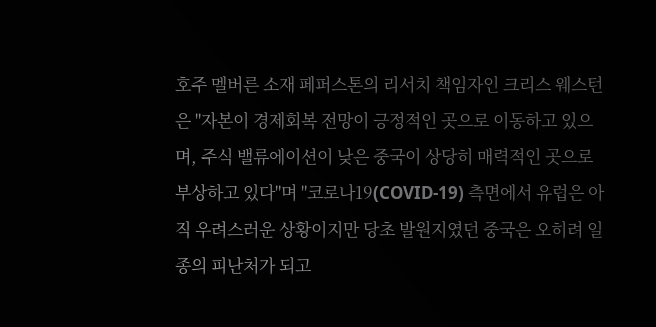호주 멜버른 소재 페퍼스톤의 리서치 책임자인 크리스 웨스턴은 "자본이 경제회복 전망이 긍정적인 곳으로 이동하고 있으며, 주식 밸류에이션이 낮은 중국이 상당히 매력적인 곳으로 부상하고 있다"며 "코로나19(COVID-19) 측면에서 유럽은 아직 우려스러운 상황이지만 당초 발원지였던 중국은 오히려 일종의 피난처가 되고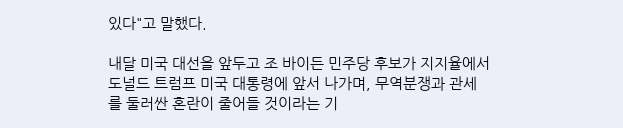있다"고 말했다.

내달 미국 대선을 앞두고 조 바이든 민주당 후보가 지지율에서 도널드 트럼프 미국 대통령에 앞서 나가며, 무역분쟁과 관세를 둘러싼 혼란이 줄어들 것이라는 기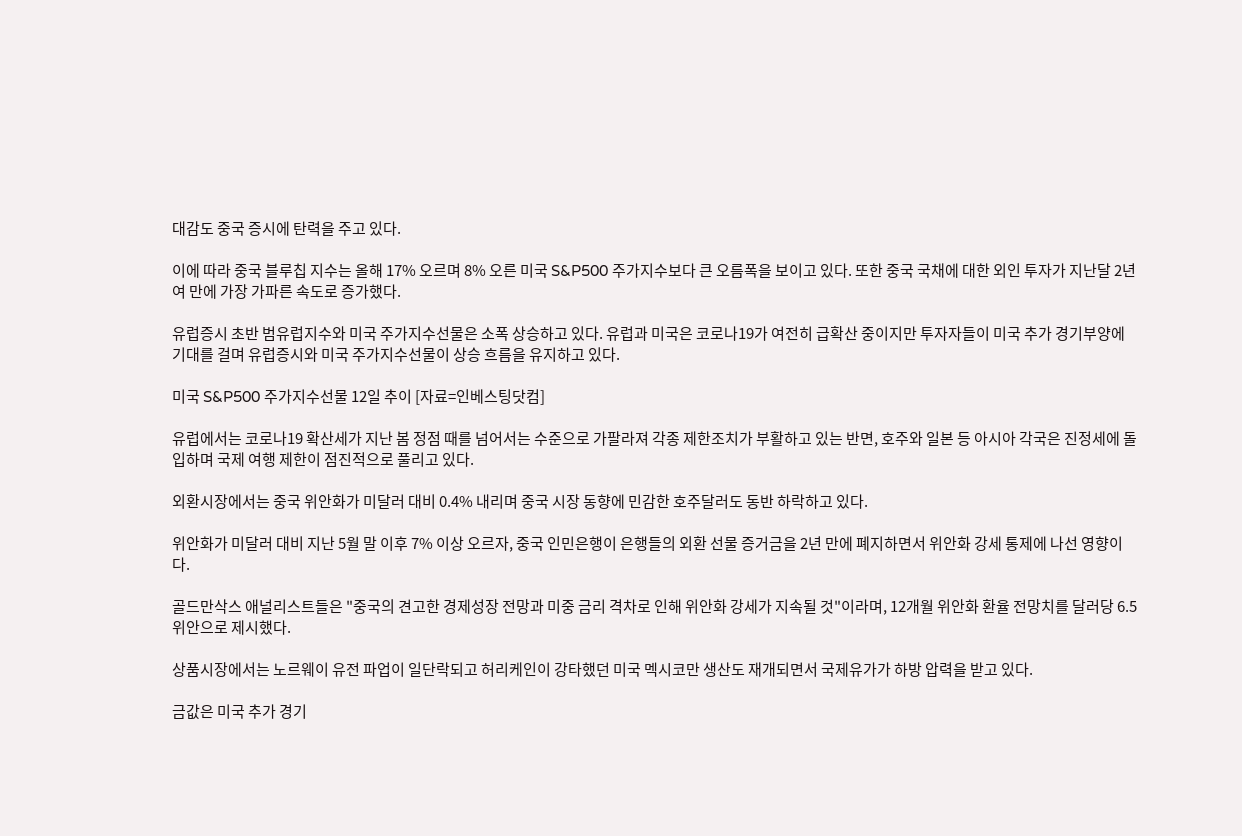대감도 중국 증시에 탄력을 주고 있다.

이에 따라 중국 블루칩 지수는 올해 17% 오르며 8% 오른 미국 S&P500 주가지수보다 큰 오름폭을 보이고 있다. 또한 중국 국채에 대한 외인 투자가 지난달 2년여 만에 가장 가파른 속도로 증가했다.

유럽증시 초반 범유럽지수와 미국 주가지수선물은 소폭 상승하고 있다. 유럽과 미국은 코로나19가 여전히 급확산 중이지만 투자자들이 미국 추가 경기부양에 기대를 걸며 유럽증시와 미국 주가지수선물이 상승 흐름을 유지하고 있다.

미국 S&P500 주가지수선물 12일 추이 [자료=인베스팅닷컴]

유럽에서는 코로나19 확산세가 지난 봄 정점 때를 넘어서는 수준으로 가팔라져 각종 제한조치가 부활하고 있는 반면, 호주와 일본 등 아시아 각국은 진정세에 돌입하며 국제 여행 제한이 점진적으로 풀리고 있다.

외환시장에서는 중국 위안화가 미달러 대비 0.4% 내리며 중국 시장 동향에 민감한 호주달러도 동반 하락하고 있다.

위안화가 미달러 대비 지난 5월 말 이후 7% 이상 오르자, 중국 인민은행이 은행들의 외환 선물 증거금을 2년 만에 폐지하면서 위안화 강세 통제에 나선 영향이다.

골드만삭스 애널리스트들은 "중국의 견고한 경제성장 전망과 미중 금리 격차로 인해 위안화 강세가 지속될 것"이라며, 12개월 위안화 환율 전망치를 달러당 6.5위안으로 제시했다.

상품시장에서는 노르웨이 유전 파업이 일단락되고 허리케인이 강타했던 미국 멕시코만 생산도 재개되면서 국제유가가 하방 압력을 받고 있다.

금값은 미국 추가 경기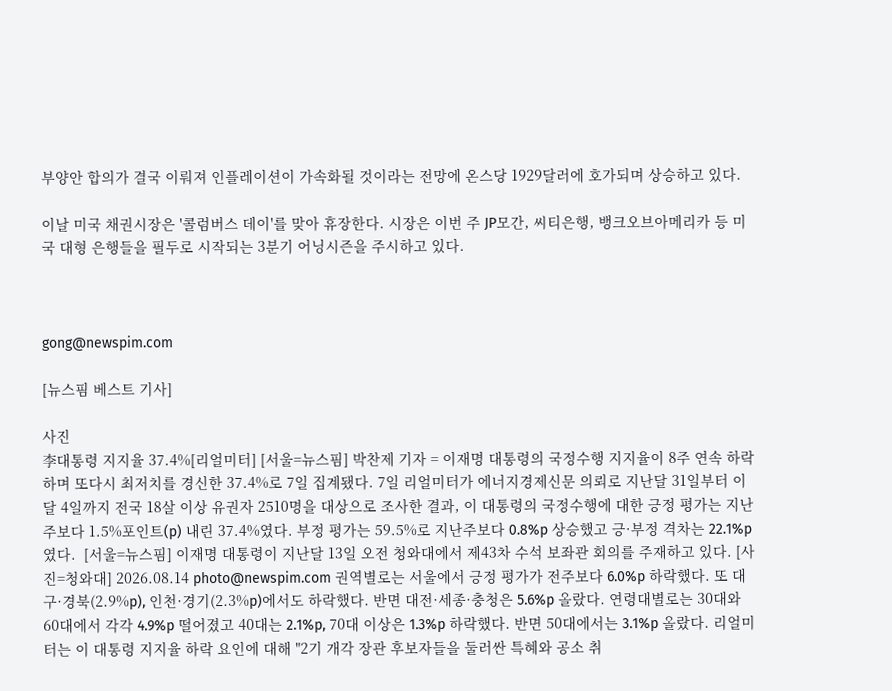부양안 합의가 결국 이뤄져 인플레이션이 가속화될 것이라는 전망에 온스당 1929달러에 호가되며 상승하고 있다.

이날 미국 채권시장은 '콜럼버스 데이'를 맞아 휴장한다. 시장은 이번 주 JP모간, 씨티은행, 뱅크오브아메리카 등 미국 대형 은행들을 필두로 시작되는 3분기 어닝시즌을 주시하고 있다.



gong@newspim.com

[뉴스핌 베스트 기사]

사진
李대통령 지지율 37.4%[리얼미터] [서울=뉴스핌] 박찬제 기자 = 이재명 대통령의 국정수행 지지율이 8주 연속 하락하며 또다시 최저치를 경신한 37.4%로 7일 집계됐다. 7일 리얼미터가 에너지경제신문 의뢰로 지난달 31일부터 이달 4일까지 전국 18살 이상 유권자 2510명을 대상으로 조사한 결과, 이 대통령의 국정수행에 대한 긍정 평가는 지난주보다 1.5%포인트(p) 내린 37.4%였다. 부정 평가는 59.5%로 지난주보다 0.8%p 상승했고 긍·부정 격차는 22.1%p였다.  [서울=뉴스핌] 이재명 대통령이 지난달 13일 오전 청와대에서 제43차 수석 보좌관 회의를 주재하고 있다. [사진=청와대] 2026.08.14 photo@newspim.com 권역별로는 서울에서 긍정 평가가 전주보다 6.0%p 하락했다. 또 대구·경북(2.9%p), 인천·경기(2.3%p)에서도 하락했다. 반면 대전·세종·충청은 5.6%p 올랐다. 연령대별로는 30대와 60대에서 각각 4.9%p 떨어졌고 40대는 2.1%p, 70대 이상은 1.3%p 하락했다. 반면 50대에서는 3.1%p 올랐다. 리얼미터는 이 대통령 지지율 하락 요인에 대해 "2기 개각 장관 후보자들을 둘러싼 특혜와 공소 취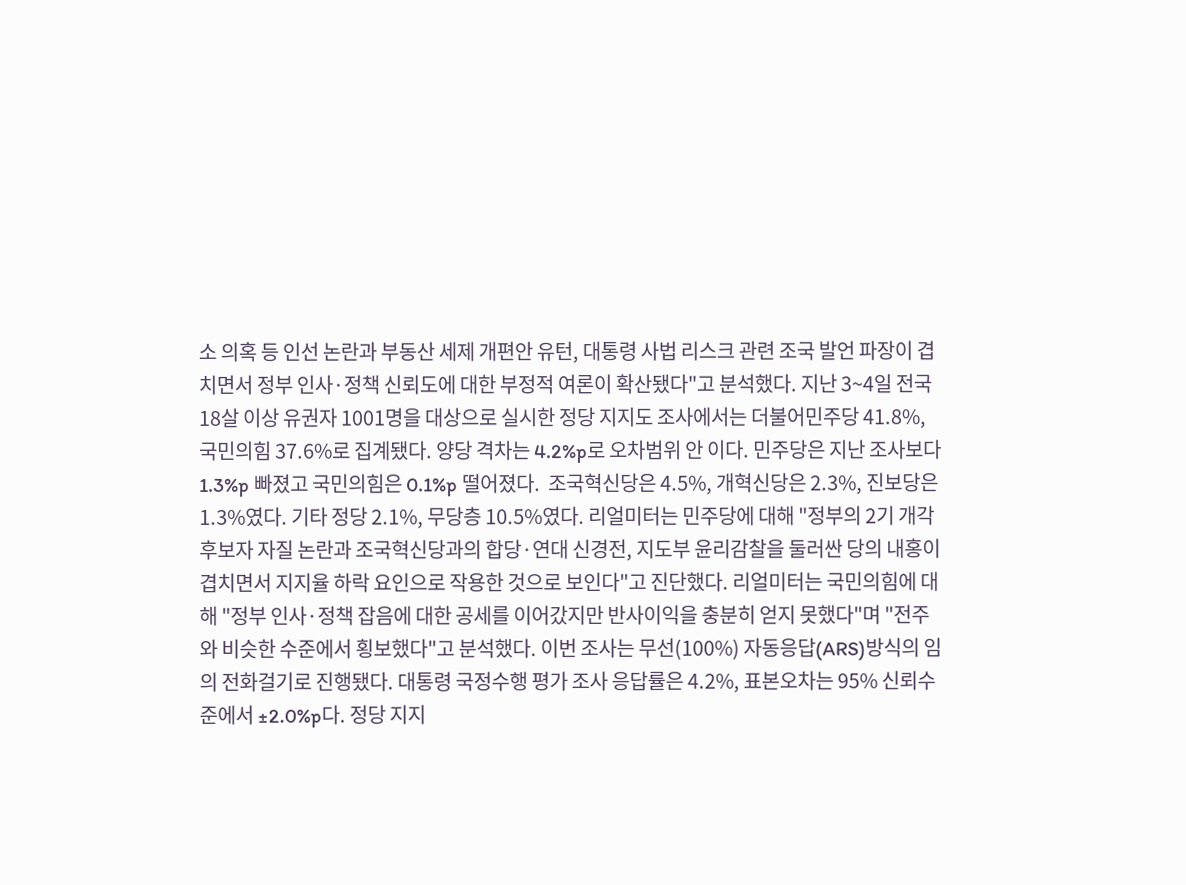소 의혹 등 인선 논란과 부동산 세제 개편안 유턴, 대통령 사법 리스크 관련 조국 발언 파장이 겹치면서 정부 인사·정책 신뢰도에 대한 부정적 여론이 확산됐다"고 분석했다. 지난 3~4일 전국 18살 이상 유권자 1001명을 대상으로 실시한 정당 지지도 조사에서는 더불어민주당 41.8%, 국민의힘 37.6%로 집계됐다. 양당 격차는 4.2%p로 오차범위 안 이다. 민주당은 지난 조사보다 1.3%p 빠졌고 국민의힘은 0.1%p 떨어졌다.  조국혁신당은 4.5%, 개혁신당은 2.3%, 진보당은 1.3%였다. 기타 정당 2.1%, 무당층 10.5%였다. 리얼미터는 민주당에 대해 "정부의 2기 개각 후보자 자질 논란과 조국혁신당과의 합당·연대 신경전, 지도부 윤리감찰을 둘러싼 당의 내홍이 겹치면서 지지율 하락 요인으로 작용한 것으로 보인다"고 진단했다. 리얼미터는 국민의힘에 대해 "정부 인사·정책 잡음에 대한 공세를 이어갔지만 반사이익을 충분히 얻지 못했다"며 "전주와 비슷한 수준에서 횡보했다"고 분석했다. 이번 조사는 무선(100%) 자동응답(ARS)방식의 임의 전화걸기로 진행됐다. 대통령 국정수행 평가 조사 응답률은 4.2%, 표본오차는 95% 신뢰수준에서 ±2.0%p다. 정당 지지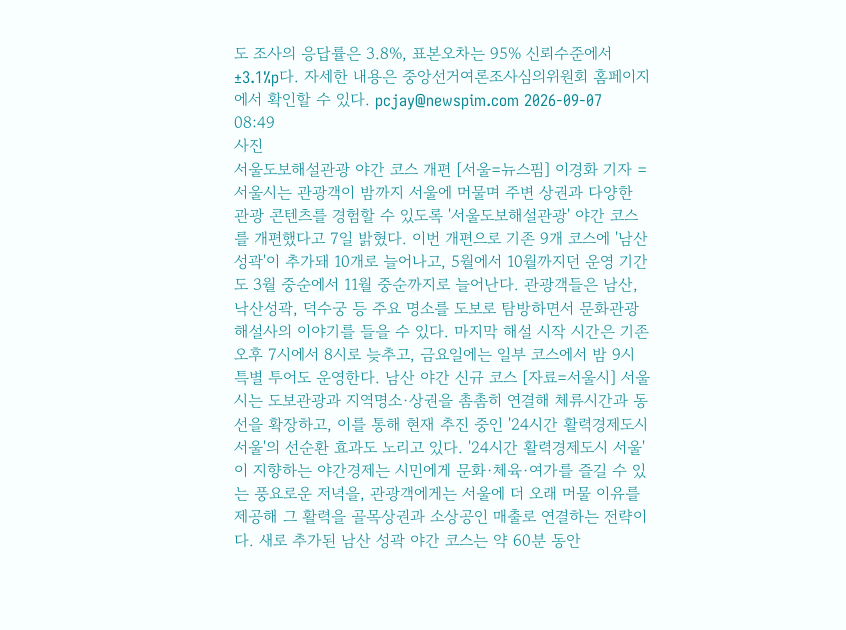도 조사의 응답률은 3.8%, 표본오차는 95% 신뢰수준에서 ±3.1%p다. 자세한 내용은 중앙선거여론조사심의위원회 홈페이지에서 확인할 수 있다. pcjay@newspim.com 2026-09-07 08:49
사진
서울도보해설관광 야간 코스 개편 [서울=뉴스핌] 이경화 기자 = 서울시는 관광객이 밤까지 서울에 머물며 주변 상권과 다양한 관광 콘텐츠를 경험할 수 있도록 '서울도보해설관광' 야간 코스를 개편했다고 7일 밝혔다. 이번 개편으로 기존 9개 코스에 '남산 성곽'이 추가돼 10개로 늘어나고, 5월에서 10월까지던 운영 기간도 3월 중순에서 11월 중순까지로 늘어난다. 관광객들은 남산, 낙산성곽, 덕수궁 등 주요 명소를 도보로 탐방하면서 문화관광해설사의 이야기를 들을 수 있다. 마지막 해설 시작 시간은 기존 오후 7시에서 8시로 늦추고, 금요일에는 일부 코스에서 밤 9시 특별 투어도 운영한다. 남산 야간 신규 코스 [자료=서울시] 서울시는 도보관광과 지역명소·상권을 촘촘히 연결해 체류시간과 동선을 확장하고, 이를 통해 현재 추진 중인 '24시간 활력경제도시 서울'의 선순환 효과도 노리고 있다. '24시간 활력경제도시 서울'이 지향하는 야간경제는 시민에게 문화·체육·여가를 즐길 수 있는 풍요로운 저녁을, 관광객에게는 서울에 더 오래 머물 이유를 제공해 그 활력을 골목상권과 소상공인 매출로 연결하는 전략이다. 새로 추가된 남산 성곽 야간 코스는 약 60분 동안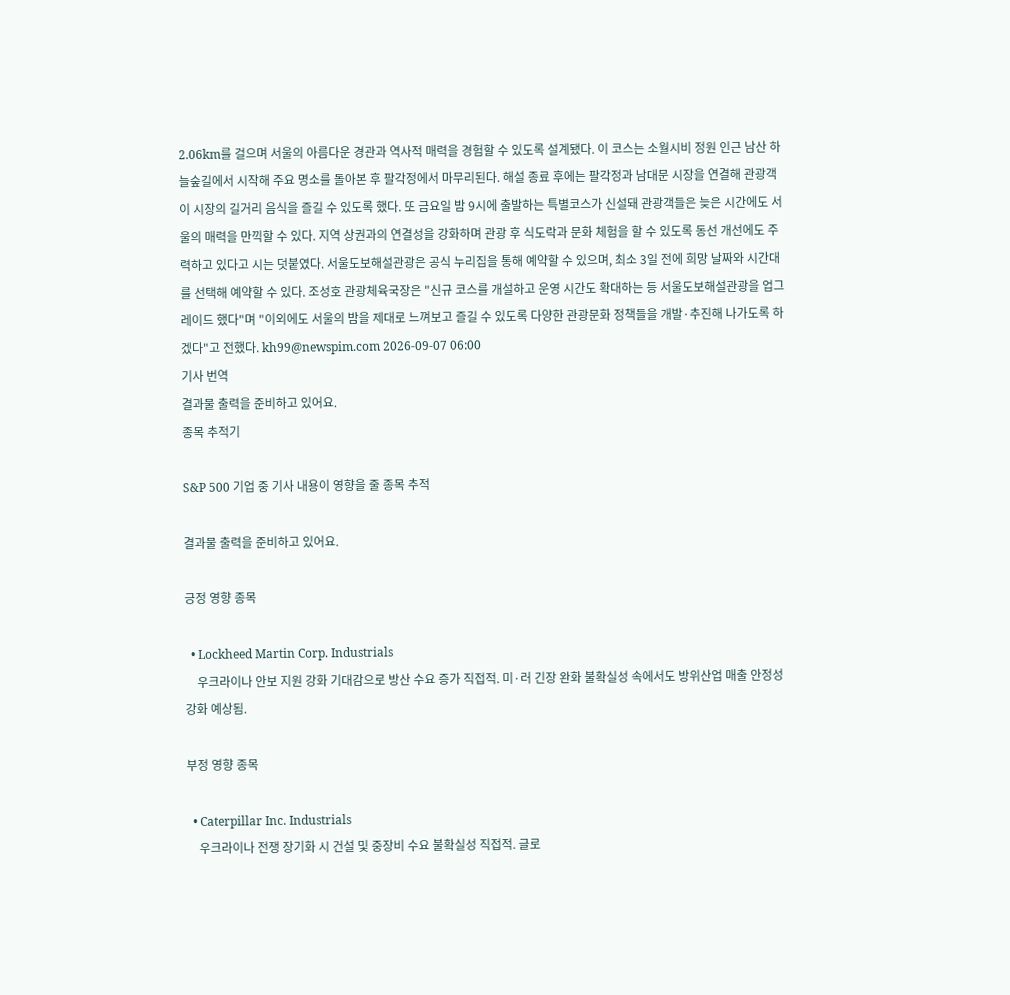2.06km를 걸으며 서울의 아름다운 경관과 역사적 매력을 경험할 수 있도록 설계됐다. 이 코스는 소월시비 정원 인근 남산 하늘숲길에서 시작해 주요 명소를 돌아본 후 팔각정에서 마무리된다. 해설 종료 후에는 팔각정과 남대문 시장을 연결해 관광객이 시장의 길거리 음식을 즐길 수 있도록 했다. 또 금요일 밤 9시에 출발하는 특별코스가 신설돼 관광객들은 늦은 시간에도 서울의 매력을 만끽할 수 있다. 지역 상권과의 연결성을 강화하며 관광 후 식도락과 문화 체험을 할 수 있도록 동선 개선에도 주력하고 있다고 시는 덧붙였다. 서울도보해설관광은 공식 누리집을 통해 예약할 수 있으며, 최소 3일 전에 희망 날짜와 시간대를 선택해 예약할 수 있다. 조성호 관광체육국장은 "신규 코스를 개설하고 운영 시간도 확대하는 등 서울도보해설관광을 업그레이드 했다"며 "이외에도 서울의 밤을 제대로 느껴보고 즐길 수 있도록 다양한 관광문화 정책들을 개발·추진해 나가도록 하겠다"고 전했다. kh99@newspim.com 2026-09-07 06:00
기사 번역
결과물 출력을 준비하고 있어요.
종목 추적기

S&P 500 기업 중 기사 내용이 영향을 줄 종목 추적

결과물 출력을 준비하고 있어요.

긍정 영향 종목

  • Lockheed Martin Corp. Industrials
    우크라이나 안보 지원 강화 기대감으로 방산 수요 증가 직접적. 미·러 긴장 완화 불확실성 속에서도 방위산업 매출 안정성 강화 예상됨.

부정 영향 종목

  • Caterpillar Inc. Industrials
    우크라이나 전쟁 장기화 시 건설 및 중장비 수요 불확실성 직접적. 글로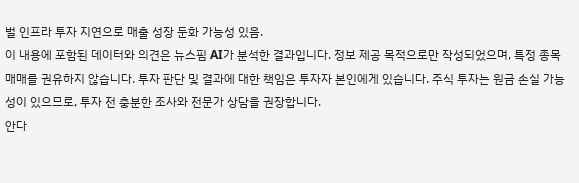벌 인프라 투자 지연으로 매출 성장 둔화 가능성 있음.
이 내용에 포함된 데이터와 의견은 뉴스핌 AI가 분석한 결과입니다. 정보 제공 목적으로만 작성되었으며, 특정 종목 매매를 권유하지 않습니다. 투자 판단 및 결과에 대한 책임은 투자자 본인에게 있습니다. 주식 투자는 원금 손실 가능성이 있으므로, 투자 전 충분한 조사와 전문가 상담을 권장합니다.
안다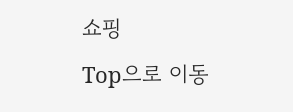쇼핑
Top으로 이동